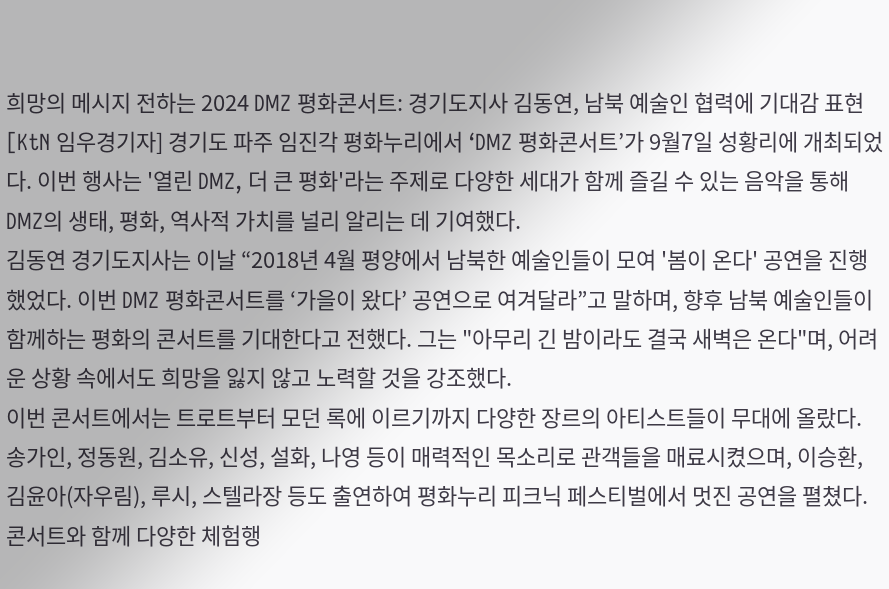희망의 메시지 전하는 2024 DMZ 평화콘서트: 경기도지사 김동연, 남북 예술인 협력에 기대감 표현
[KtN 임우경기자] 경기도 파주 임진각 평화누리에서 ‘DMZ 평화콘서트’가 9월7일 성황리에 개최되었다. 이번 행사는 '열린 DMZ, 더 큰 평화'라는 주제로 다양한 세대가 함께 즐길 수 있는 음악을 통해 DMZ의 생태, 평화, 역사적 가치를 널리 알리는 데 기여했다.
김동연 경기도지사는 이날 “2018년 4월 평양에서 남북한 예술인들이 모여 '봄이 온다' 공연을 진행했었다. 이번 DMZ 평화콘서트를 ‘가을이 왔다’ 공연으로 여겨달라”고 말하며, 향후 남북 예술인들이 함께하는 평화의 콘서트를 기대한다고 전했다. 그는 "아무리 긴 밤이라도 결국 새벽은 온다"며, 어려운 상황 속에서도 희망을 잃지 않고 노력할 것을 강조했다.
이번 콘서트에서는 트로트부터 모던 록에 이르기까지 다양한 장르의 아티스트들이 무대에 올랐다. 송가인, 정동원, 김소유, 신성, 설화, 나영 등이 매력적인 목소리로 관객들을 매료시켰으며, 이승환, 김윤아(자우림), 루시, 스텔라장 등도 출연하여 평화누리 피크닉 페스티벌에서 멋진 공연을 펼쳤다.
콘서트와 함께 다양한 체험행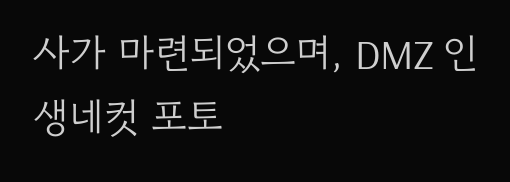사가 마련되었으며, DMZ 인생네컷 포토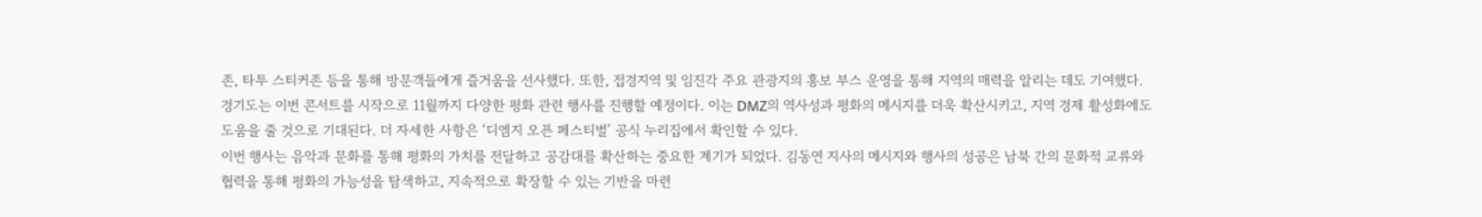존, 타투 스티커존 등을 통해 방문객들에게 즐거움을 선사했다. 또한, 접경지역 및 임진각 주요 관광지의 홍보 부스 운영을 통해 지역의 매력을 알리는 데도 기여했다.
경기도는 이번 콘서트를 시작으로 11월까지 다양한 평화 관련 행사를 진행할 예정이다. 이는 DMZ의 역사성과 평화의 메시지를 더욱 확산시키고, 지역 경제 활성화에도 도움을 줄 것으로 기대된다. 더 자세한 사항은 ‘디엠지 오픈 페스티벌’ 공식 누리집에서 확인할 수 있다.
이번 행사는 음악과 문화를 통해 평화의 가치를 전달하고 공감대를 확산하는 중요한 계기가 되었다. 김동연 지사의 메시지와 행사의 성공은 남북 간의 문화적 교류와 협력을 통해 평화의 가능성을 탐색하고, 지속적으로 확장할 수 있는 기반을 마련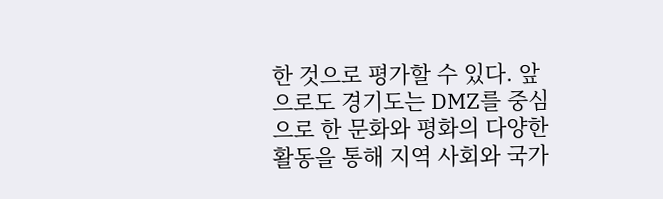한 것으로 평가할 수 있다. 앞으로도 경기도는 DMZ를 중심으로 한 문화와 평화의 다양한 활동을 통해 지역 사회와 국가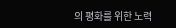의 평화를 위한 노력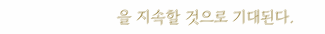을 지속할 것으로 기대된다.